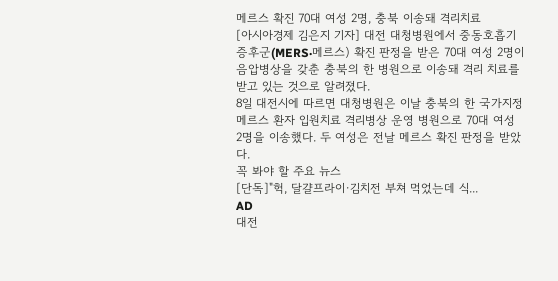메르스 확진 70대 여성 2명, 충북 이송돼 격리치료
[아시아경제 김은지 기자] 대전 대청병원에서 중동호흡기증후군(MERS·메르스) 확진 판정을 받은 70대 여성 2명이 음압병상을 갖춘 충북의 한 병원으로 이송돼 격리 치료를 받고 있는 것으로 알려졌다.
8일 대전시에 따르면 대청병원은 이날 충북의 한 국가지정 메르스 환자 입원치료 격리병상 운영 병원으로 70대 여성 2명을 이송했다. 두 여성은 전날 메르스 확진 판정을 받았다.
꼭 봐야 할 주요 뉴스
[단독]"헉, 달걀프라이·김치전 부쳐 먹었는데 식...
AD
대전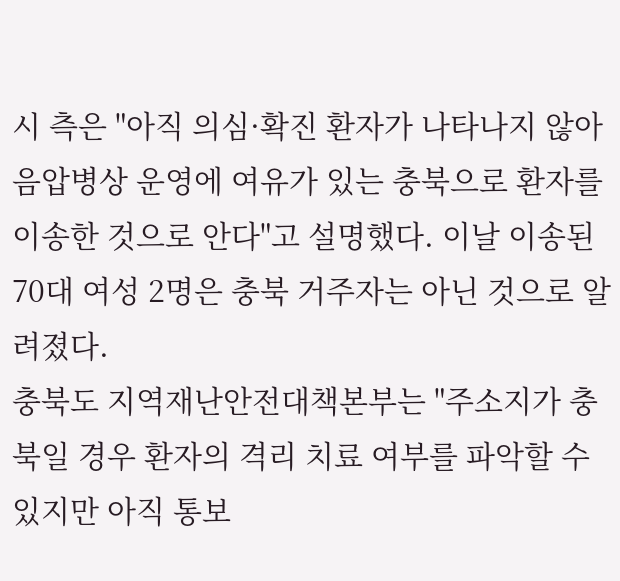시 측은 "아직 의심·확진 환자가 나타나지 않아 음압병상 운영에 여유가 있는 충북으로 환자를 이송한 것으로 안다"고 설명했다. 이날 이송된 70대 여성 2명은 충북 거주자는 아닌 것으로 알려졌다.
충북도 지역재난안전대책본부는 "주소지가 충북일 경우 환자의 격리 치료 여부를 파악할 수 있지만 아직 통보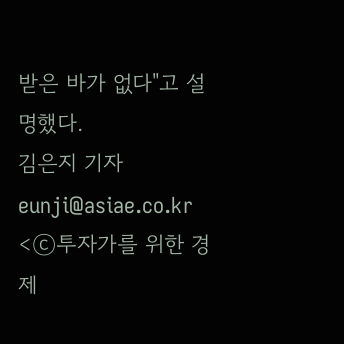받은 바가 없다"고 설명했다.
김은지 기자 eunji@asiae.co.kr
<ⓒ투자가를 위한 경제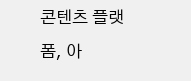콘텐츠 플랫폼, 아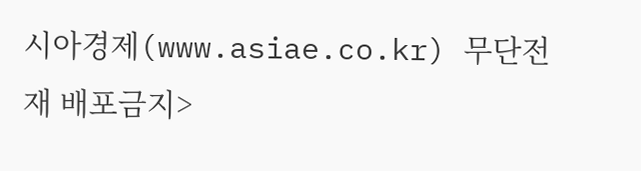시아경제(www.asiae.co.kr) 무단전재 배포금지>